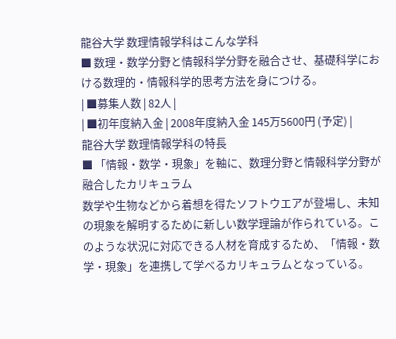龍谷大学 数理情報学科はこんな学科
■ 数理・数学分野と情報科学分野を融合させ、基礎科学における数理的・情報科学的思考方法を身につける。
| ■募集人数 | 82人 |
| ■初年度納入金 | 2008年度納入金 145万5600円 (予定) |
龍谷大学 数理情報学科の特長
■ 「情報・数学・現象」を軸に、数理分野と情報科学分野が融合したカリキュラム
数学や生物などから着想を得たソフトウエアが登場し、未知の現象を解明するために新しい数学理論が作られている。このような状況に対応できる人材を育成するため、「情報・数学・現象」を連携して学べるカリキュラムとなっている。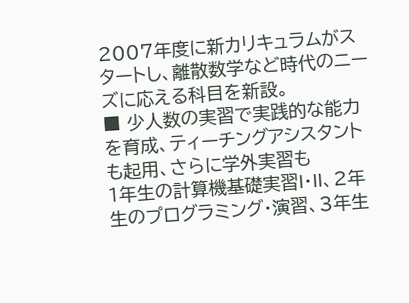2007年度に新カリキュラムがスタートし、離散数学など時代のニーズに応える科目を新設。
■ 少人数の実習で実践的な能力を育成、ティーチングアシスタントも起用、さらに学外実習も
1年生の計算機基礎実習I・II、2年生のプログラミング・演習、3年生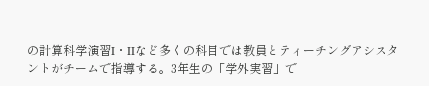の計算科学演習I・IIなど多くの科目では教員とティーチングアシスタントがチームで指導する。3年生の「学外実習」で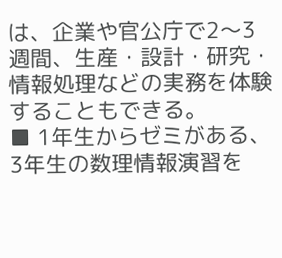は、企業や官公庁で2〜3週間、生産・設計・研究・情報処理などの実務を体験することもできる。
■ 1年生からゼミがある、3年生の数理情報演習を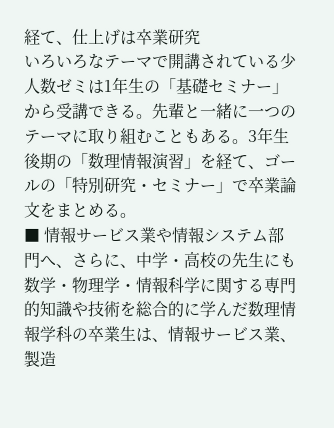経て、仕上げは卒業研究
いろいろなテーマで開講されている少人数ゼミは1年生の「基礎セミナー」から受講できる。先輩と一緒に一つのテーマに取り組むこともある。3年生後期の「数理情報演習」を経て、ゴールの「特別研究・セミナー」で卒業論文をまとめる。
■ 情報サービス業や情報システム部門へ、さらに、中学・高校の先生にも
数学・物理学・情報科学に関する専門的知識や技術を総合的に学んだ数理情報学科の卒業生は、情報サービス業、製造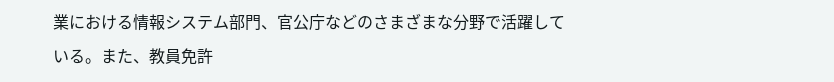業における情報システム部門、官公庁などのさまざまな分野で活躍している。また、教員免許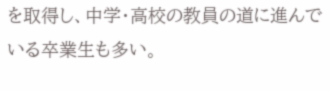を取得し、中学・高校の教員の道に進んでいる卒業生も多い。